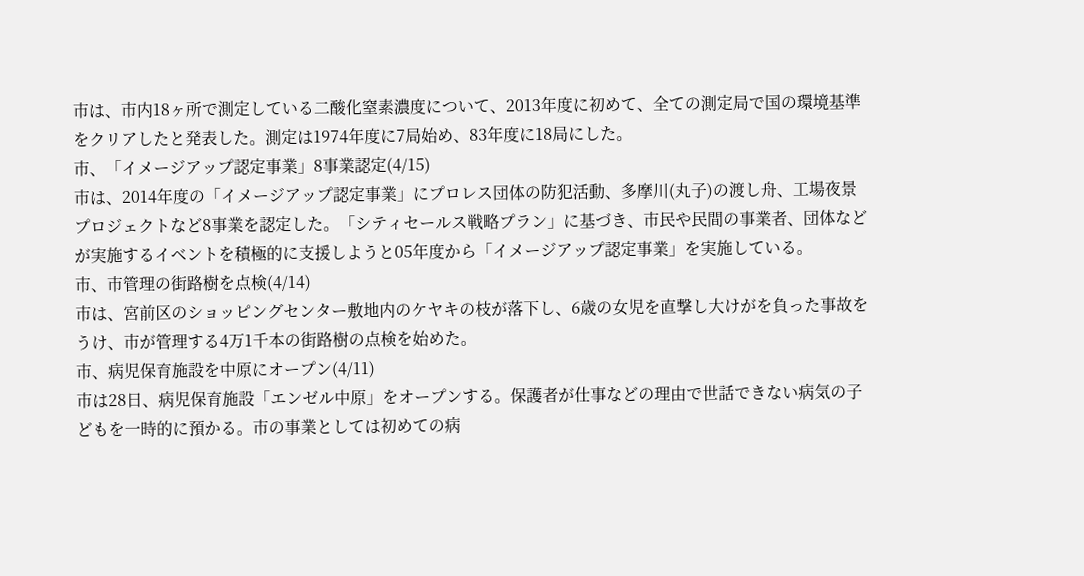市は、市内18ヶ所で測定している二酸化窒素濃度について、2013年度に初めて、全ての測定局で国の環境基準をクリアしたと発表した。測定は1974年度に7局始め、83年度に18局にした。
市、「イメージアップ認定事業」8事業認定(4/15)
市は、2014年度の「イメージアップ認定事業」にプロレス団体の防犯活動、多摩川(丸子)の渡し舟、工場夜景プロジェクトなど8事業を認定した。「シティセールス戦略プラン」に基づき、市民や民間の事業者、団体などが実施するイベントを積極的に支援しようと05年度から「イメージアップ認定事業」を実施している。
市、市管理の街路樹を点検(4/14)
市は、宮前区のショッピングセンター敷地内のケヤキの枝が落下し、6歳の女児を直撃し大けがを負った事故をうけ、市が管理する4万1千本の街路樹の点検を始めた。
市、病児保育施設を中原にオープン(4/11)
市は28日、病児保育施設「エンゼル中原」をオープンする。保護者が仕事などの理由で世話できない病気の子どもを一時的に預かる。市の事業としては初めての病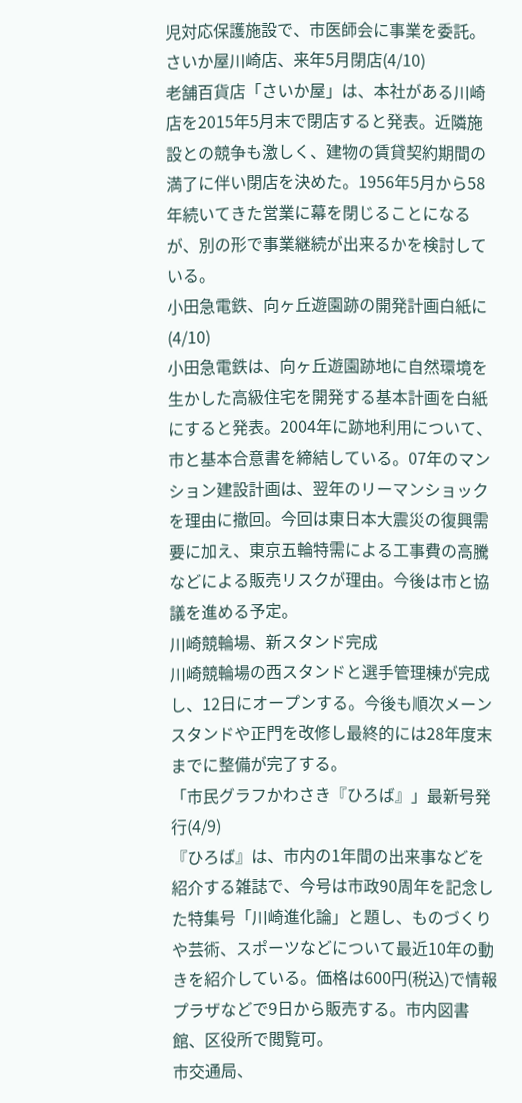児対応保護施設で、市医師会に事業を委託。
さいか屋川崎店、来年5月閉店(4/10)
老舗百貨店「さいか屋」は、本社がある川崎店を2015年5月末で閉店すると発表。近隣施設との競争も激しく、建物の賃貸契約期間の満了に伴い閉店を決めた。1956年5月から58年続いてきた営業に幕を閉じることになるが、別の形で事業継続が出来るかを検討している。
小田急電鉄、向ヶ丘遊園跡の開発計画白紙に(4/10)
小田急電鉄は、向ヶ丘遊園跡地に自然環境を生かした高級住宅を開発する基本計画を白紙にすると発表。2004年に跡地利用について、市と基本合意書を締結している。07年のマンション建設計画は、翌年のリーマンショックを理由に撤回。今回は東日本大震災の復興需要に加え、東京五輪特需による工事費の高騰などによる販売リスクが理由。今後は市と協議を進める予定。
川崎競輪場、新スタンド完成
川崎競輪場の西スタンドと選手管理棟が完成し、12日にオープンする。今後も順次メーンスタンドや正門を改修し最終的には28年度末までに整備が完了する。
「市民グラフかわさき『ひろば』」最新号発行(4/9)
『ひろば』は、市内の1年間の出来事などを紹介する雑誌で、今号は市政90周年を記念した特集号「川崎進化論」と題し、ものづくりや芸術、スポーツなどについて最近10年の動きを紹介している。価格は600円(税込)で情報プラザなどで9日から販売する。市内図書館、区役所で閲覧可。
市交通局、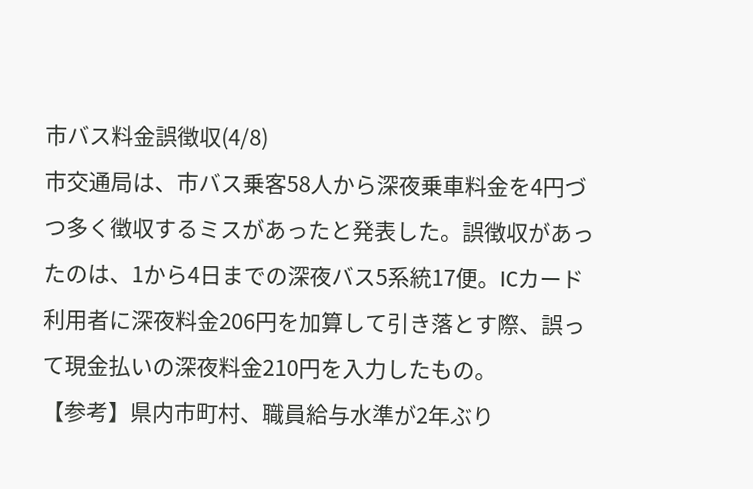市バス料金誤徴収(4/8)
市交通局は、市バス乗客58人から深夜乗車料金を4円づつ多く徴収するミスがあったと発表した。誤徴収があったのは、1から4日までの深夜バス5系統17便。ICカード利用者に深夜料金206円を加算して引き落とす際、誤って現金払いの深夜料金210円を入力したもの。
【参考】県内市町村、職員給与水準が2年ぶり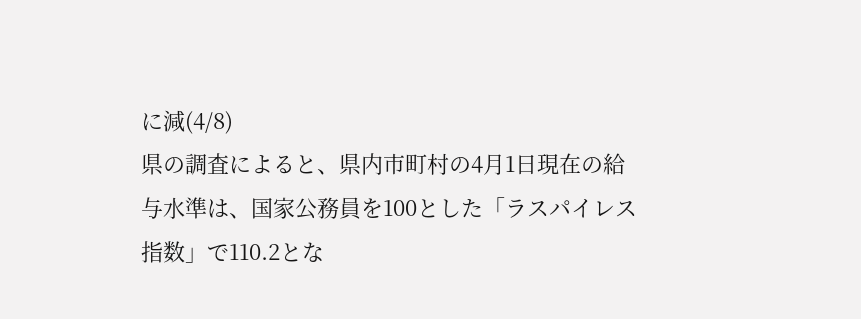に減(4/8)
県の調査によると、県内市町村の4月1日現在の給与水準は、国家公務員を100とした「ラスパイレス指数」で110.2とな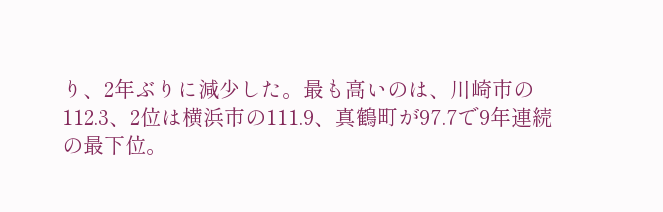り、2年ぶりに減少した。最も高いのは、川崎市の112.3、2位は横浜市の111.9、真鶴町が97.7で9年連続の最下位。